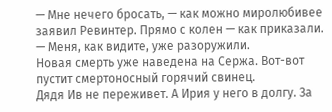— Мне нечего бросать, — как можно миролюбивее заявил Ревинтер. Прямо с колен — как приказали. — Меня, как видите, уже разоружили.
Новая смерть уже наведена на Сержа. Вот-вот пустит смертоносный горячий свинец.
Дядя Ив не переживет. А Ирия у него в долгу. За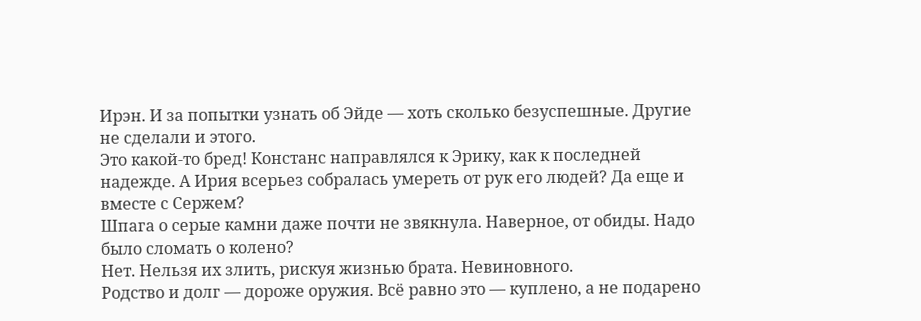Ирэн. И за попытки узнать об Эйде — хоть сколько безуспешные. Другие не сделали и этого.
Это какой-то бред! Констанс направлялся к Эрику, как к последней надежде. А Ирия всерьез собралась умереть от рук его людей? Да еще и вместе с Сержем?
Шпага о серые камни даже почти не звякнула. Наверное, от обиды. Надо было сломать о колено?
Нет. Нельзя их злить, рискуя жизнью брата. Невиновного.
Родство и долг — дороже оружия. Всё равно это — куплено, а не подарено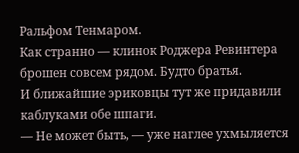Ральфом Тенмаром.
Как странно — клинок Роджера Ревинтера брошен совсем рядом. Будто братья.
И ближайшие эриковцы тут же придавили каблуками обе шпаги.
— Не может быть, — уже наглее ухмыляется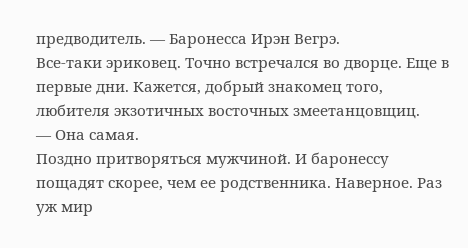предводитель. — Баронесса Ирэн Вегрэ.
Все-таки эриковец. Точно встречался во дворце. Еще в первые дни. Кажется, добрый знакомец того, любителя экзотичных восточных змеетанцовщиц.
— Она самая.
Поздно притворяться мужчиной. И баронессу пощадят скорее, чем ее родственника. Наверное. Раз уж мир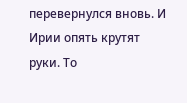перевернулся вновь. И Ирии опять крутят руки. То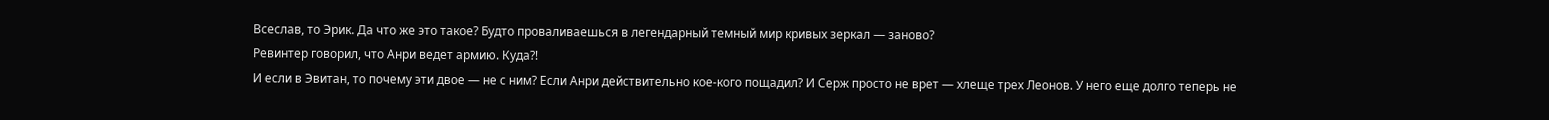Всеслав, то Эрик. Да что же это такое? Будто проваливаешься в легендарный темный мир кривых зеркал — заново?
Ревинтер говорил, что Анри ведет армию. Куда⁈
И если в Эвитан, то почему эти двое — не с ним? Если Анри действительно кое-кого пощадил? И Серж просто не врет — хлеще трех Леонов. У него еще долго теперь не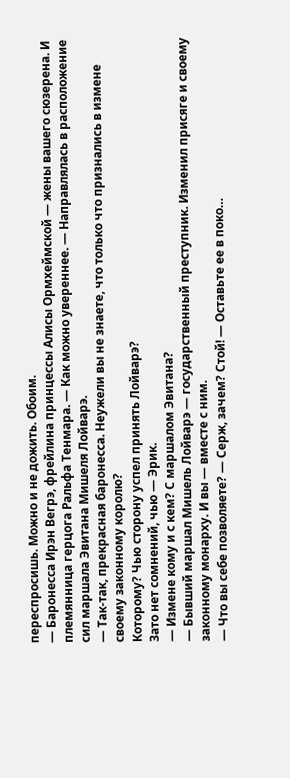переспросишь. Можно и не дожить. Обоим.
— Баронесса Ирэн Вегрэ, фрейлина принцессы Алисы Ормхеймской — жены вашего сюзерена. И племянница герцога Ральфа Тенмара. — Как можно увереннее. — Направлялась в расположение сил маршала Эвитана Мишеля Лойварэ.
— Так-так, прекрасная баронесса. Неужели вы не знаете, что только что признались в измене своему законному королю?
Которому? Чью сторону успел принять Лойварэ?
Зато нет сомнений, чью — Эрик.
— Измене кому и с кем? С маршалом Эвитана?
— Бывший маршал Мишель Лойварэ — государственный преступник. Изменил присяге и своему законному монарху. И вы — вместе с ним.
— Что вы себе позволяете? — Серж, зачем? Стой! — Оставьте ее в поко…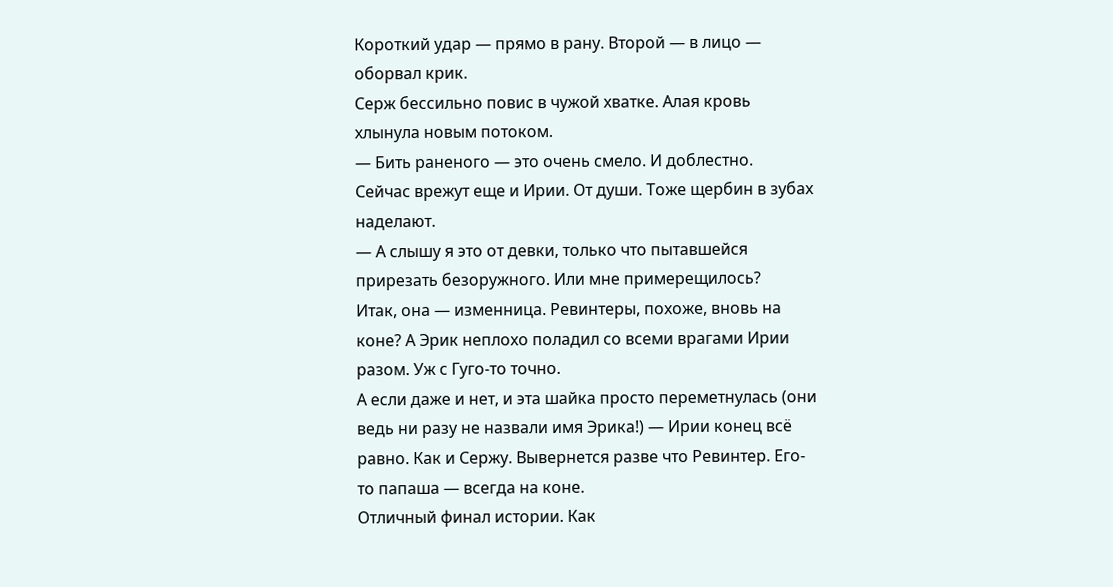Короткий удар — прямо в рану. Второй — в лицо — оборвал крик.
Серж бессильно повис в чужой хватке. Алая кровь хлынула новым потоком.
— Бить раненого — это очень смело. И доблестно.
Сейчас врежут еще и Ирии. От души. Тоже щербин в зубах наделают.
— А слышу я это от девки, только что пытавшейся прирезать безоружного. Или мне примерещилось?
Итак, она — изменница. Ревинтеры, похоже, вновь на коне? А Эрик неплохо поладил со всеми врагами Ирии разом. Уж с Гуго-то точно.
А если даже и нет, и эта шайка просто переметнулась (они ведь ни разу не назвали имя Эрика!) — Ирии конец всё равно. Как и Сержу. Вывернется разве что Ревинтер. Его-то папаша — всегда на коне.
Отличный финал истории. Как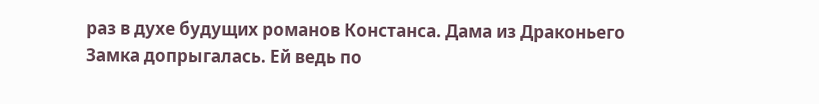раз в духе будущих романов Констанса. Дама из Драконьего Замка допрыгалась. Ей ведь по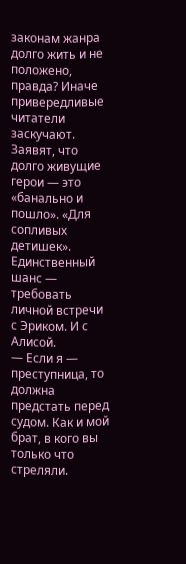законам жанра долго жить и не положено, правда? Иначе привередливые читатели заскучают. Заявят, что долго живущие герои — это «банально и пошло». «Для сопливых детишек».
Единственный шанс — требовать личной встречи с Эриком. И с Алисой.
— Если я — преступница, то должна предстать перед судом. Как и мой брат, в кого вы только что стреляли.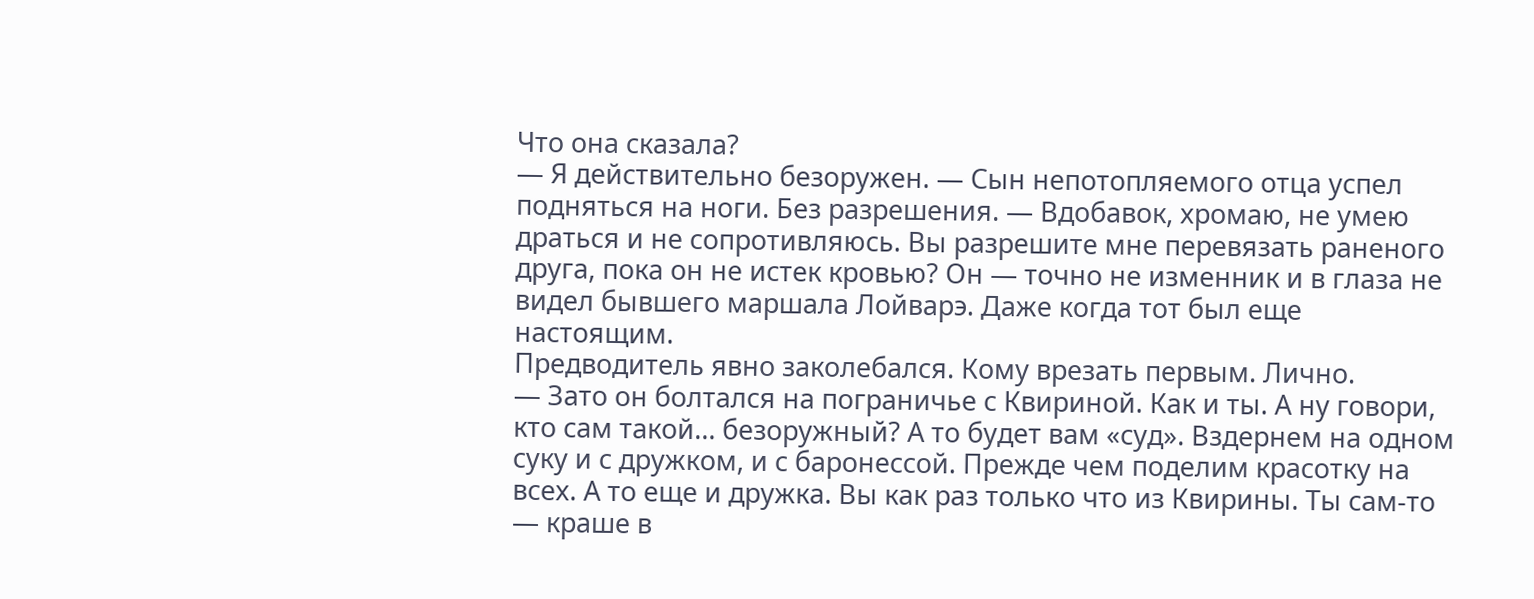Что она сказала?
— Я действительно безоружен. — Сын непотопляемого отца успел подняться на ноги. Без разрешения. — Вдобавок, хромаю, не умею драться и не сопротивляюсь. Вы разрешите мне перевязать раненого друга, пока он не истек кровью? Он — точно не изменник и в глаза не видел бывшего маршала Лойварэ. Даже когда тот был еще настоящим.
Предводитель явно заколебался. Кому врезать первым. Лично.
— Зато он болтался на пограничье с Квириной. Как и ты. А ну говори, кто сам такой… безоружный? А то будет вам «суд». Вздернем на одном суку и с дружком, и с баронессой. Прежде чем поделим красотку на всех. А то еще и дружка. Вы как раз только что из Квирины. Ты сам-то — краше в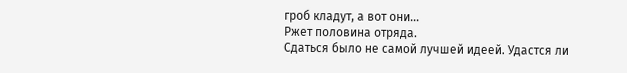гроб кладут, а вот они…
Ржет половина отряда.
Сдаться было не самой лучшей идеей. Удастся ли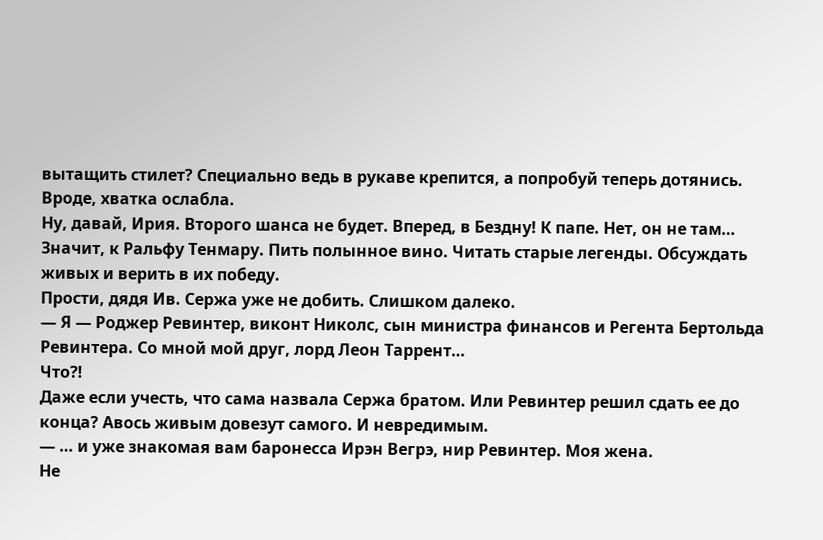вытащить стилет? Специально ведь в рукаве крепится, а попробуй теперь дотянись.
Вроде, хватка ослабла.
Ну, давай, Ирия. Второго шанса не будет. Вперед, в Бездну! К папе. Нет, он не там…
Значит, к Ральфу Тенмару. Пить полынное вино. Читать старые легенды. Обсуждать живых и верить в их победу.
Прости, дядя Ив. Сержа уже не добить. Слишком далеко.
— Я — Роджер Ревинтер, виконт Николс, сын министра финансов и Регента Бертольда Ревинтера. Со мной мой друг, лорд Леон Таррент…
Что⁈
Даже если учесть, что сама назвала Сержа братом. Или Ревинтер решил сдать ее до конца? Авось живым довезут самого. И невредимым.
— … и уже знакомая вам баронесса Ирэн Вегрэ, нир Ревинтер. Моя жена.
Не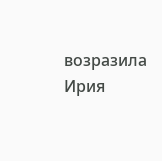возразила Ирия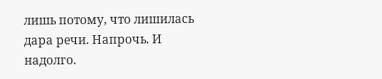лишь потому, что лишилась дара речи. Напрочь. И надолго.